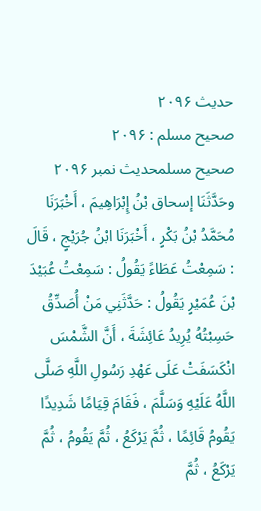حدیث ۲۰۹۶
صحیح مسلم : ۲۰۹۶
صحیح مسلمحدیث نمبر ۲۰۹۶
وحَدَّثَنَا إسحاق بْنُ إِبْرَاهِيمَ ، أَخْبَرَنَا مُحَمَّدُ بْنُ بَكْرٍ ، أَخْبَرَنَا ابْنُ جُرَيْجٍ ، قَالَ : سَمِعْتُ عَطَاءً يَقُولُ : سَمِعْتُ عُبَيْدَ بْنَ عُمَيْرٍ يَقُولُ : حَدَّثَنِي مَنْ أُصَدِّقُ حَسِبْتُهُ يُرِيدُ عَائِشَةَ ، أَنَّ الشَّمْسَ انْكَسَفَتْ عَلَى عَهْدِ رَسُولِ اللَّهِ صَلَّى اللَّهُ عَلَيْهِ وَسَلَّمَ ، فَقَامَ قِيَامًا شَدِيدًا يَقُومُ قَائِمًا ، ثُمَّ يَرْكَعُ ، ثُمَّ يَقُومُ ، ثُمَّ يَرْكَعُ ، ثُمَّ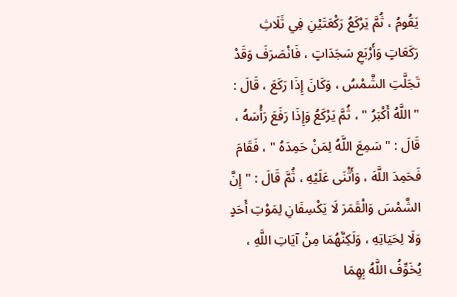يَقُومُ ، ثُمَّ يَرْكَعُ رَكْعَتَيْنِ فِي ثَلَاثِ رَكَعَاتٍ وَأَرْبَعِ سَجَدَاتٍ ، فَانْصَرَفَ وَقَدْ تَجَلَّتِ الشَّمْسُ ، وَكَانَ إِذَا رَكَعَ ، قَالَ : " اللَّهُ أَكْبَرُ " ، ثُمَّ يَرْكَعُ وَإِذَا رَفَعَ رَأْسَهُ ، قَالَ : " سَمِعَ اللَّهُ لِمَنْ حَمِدَهُ " ، فَقَامَ فَحَمِدَ اللَّهَ ، وَأَثْنَى عَلَيْهِ ، ثُمَّ قَالَ : " إِنَّ الشَّمْسَ وَالْقَمَرَ لَا يَكْسِفَانِ لِمَوْتِ أَحَدٍ وَلَا لِحَيَاتِهِ ، وَلَكِنَّهُمَا مِنْ آيَاتِ اللَّهِ ، يُخَوِّفُ اللَّهُ بِهِمَا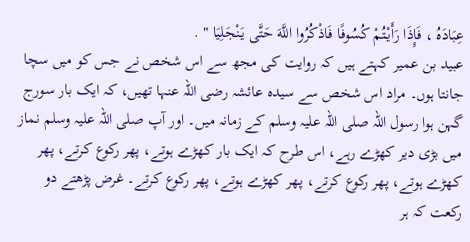عِبَادَهُ ، فَإِذَا رَأَيْتُمْ كُسُوفًا فَاذْكُرُوا اللَّهَ حَتَّى يَنْجَلِيَا " .
عبید بن عمیر کہتے ہیں کہ روایت کی مجھ سے اس شخص نے جس کو میں سچا جانتا ہوں۔ مراد اس شخص سے سیدہ عائشہ رضی اللہ عنہا تھیں، کہ ایک بار سورج گہن ہوا رسول اللہ صلی اللہ علیہ وسلم کے زمانہ میں۔ اور آپ صلی اللہ علیہ وسلم نماز میں بڑی دیر کھڑے رہے، اس طرح کہ ایک بار کھڑے ہوتے، پھر رکوع کرتے، پھر کھڑے ہوتے، پھر رکوع کرتے، پھر کھڑے ہوتے، پھر رکوع کرتے۔ غرض پڑھتے دو رکعت کہ ہر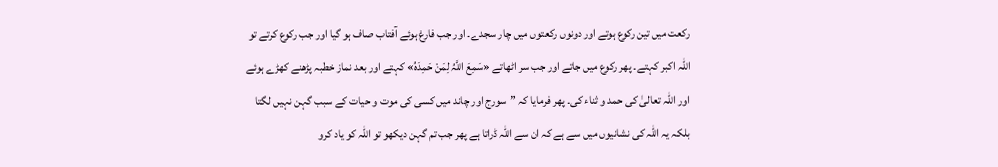رکعت میں تین رکوع ہوتے اور دونوں رکعتوں میں چار سجدے۔ اور جب فارغ ہوئے آفتاب صاف ہو گیا اور جب رکوع کرتے تو اللہ اکبر کہتے۔ پھر رکوع میں جاتے اور جب سر اٹھاتے «سَمِعَ اللَّہُ لِمَنْ حَمِدَہُ» کہتے اور بعد نماز خطبہ پڑھنے کھڑے ہوئے اور اللہ تعالیٰ کی حمد و ثناء کی۔ پھر فرمایا کہ ”سورج اور چاند میں کسی کی موت و حیات کے سبب گہن نہیں لگتا بلکہ یہ اللہ کی نشانیوں میں سے ہے کہ ان سے اللہ ڈراتا ہے پھر جب تم گہن دیکھو تو اللہ کو یاد کرو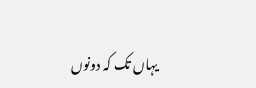یہاں تک کہ دونوں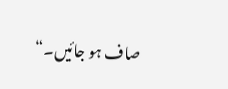صاف ہو جائیں۔“